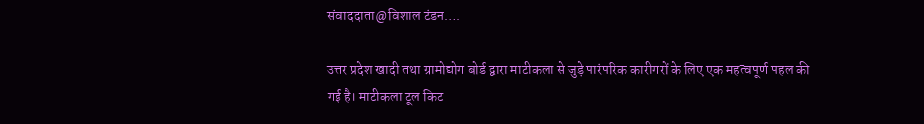संवाददाता@विशाल टंडन….

उत्तर प्रदेश खादी तथा ग्रामोद्योग बोर्ड द्वारा माटीकला से जुड़े पारंपरिक कारीगरों के लिए एक महत्वपूर्ण पहल की गई है। माटीकला टूल किट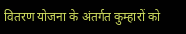वितरण योजना के अंतर्गत कुम्हारों को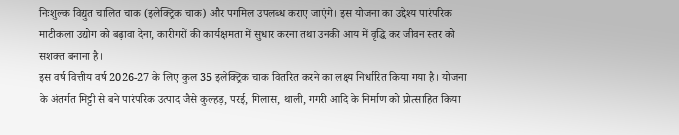निःशुल्क विद्युत चालित चाक (इलेक्ट्रिक चाक) और पगमिल उपलब्ध कराए जाएंगे। इस योजना का उद्देश्य पारंपरिक माटीकला उद्योग को बढ़ावा देना, कारीगरों की कार्यक्षमता में सुधार करना तथा उनकी आय में वृद्धि कर जीवन स्तर को सशक्त बनाना है।
इस वर्ष वित्तीय वर्ष 2026-27 के लिए कुल 35 इलेक्ट्रिक चाक वितरित करने का लक्ष्य निर्धारित किया गया है। योजना के अंतर्गत मिट्टी से बने पारंपरिक उत्पाद जैसे कुल्हड़, परई, गिलास, थाली, गगरी आदि के निर्माण को प्रोत्साहित किया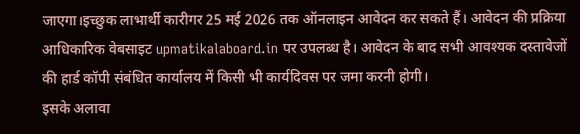जाएगा।इच्छुक लाभार्थी कारीगर 25 मई 2026 तक ऑनलाइन आवेदन कर सकते हैं। आवेदन की प्रक्रिया आधिकारिक वेबसाइट upmatikalaboard.in पर उपलब्ध है। आवेदन के बाद सभी आवश्यक दस्तावेजों की हार्ड कॉपी संबंधित कार्यालय में किसी भी कार्यदिवस पर जमा करनी होगी।
इसके अलावा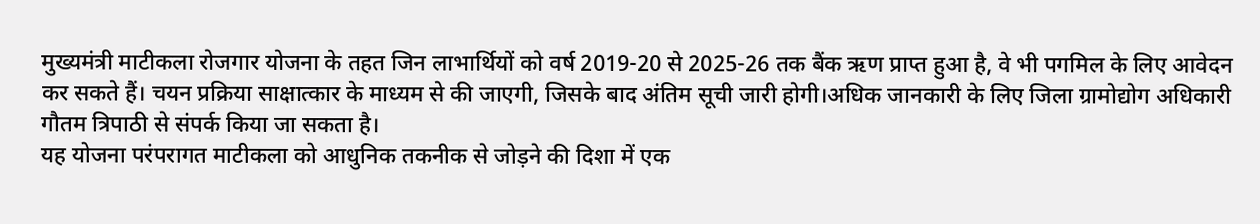मुख्यमंत्री माटीकला रोजगार योजना के तहत जिन लाभार्थियों को वर्ष 2019-20 से 2025-26 तक बैंक ऋण प्राप्त हुआ है, वे भी पगमिल के लिए आवेदन कर सकते हैं। चयन प्रक्रिया साक्षात्कार के माध्यम से की जाएगी, जिसके बाद अंतिम सूची जारी होगी।अधिक जानकारी के लिए जिला ग्रामोद्योग अधिकारी गौतम त्रिपाठी से संपर्क किया जा सकता है।
यह योजना परंपरागत माटीकला को आधुनिक तकनीक से जोड़ने की दिशा में एक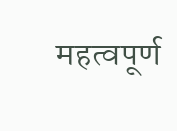महत्वपूर्ण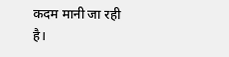कदम मानी जा रही है।